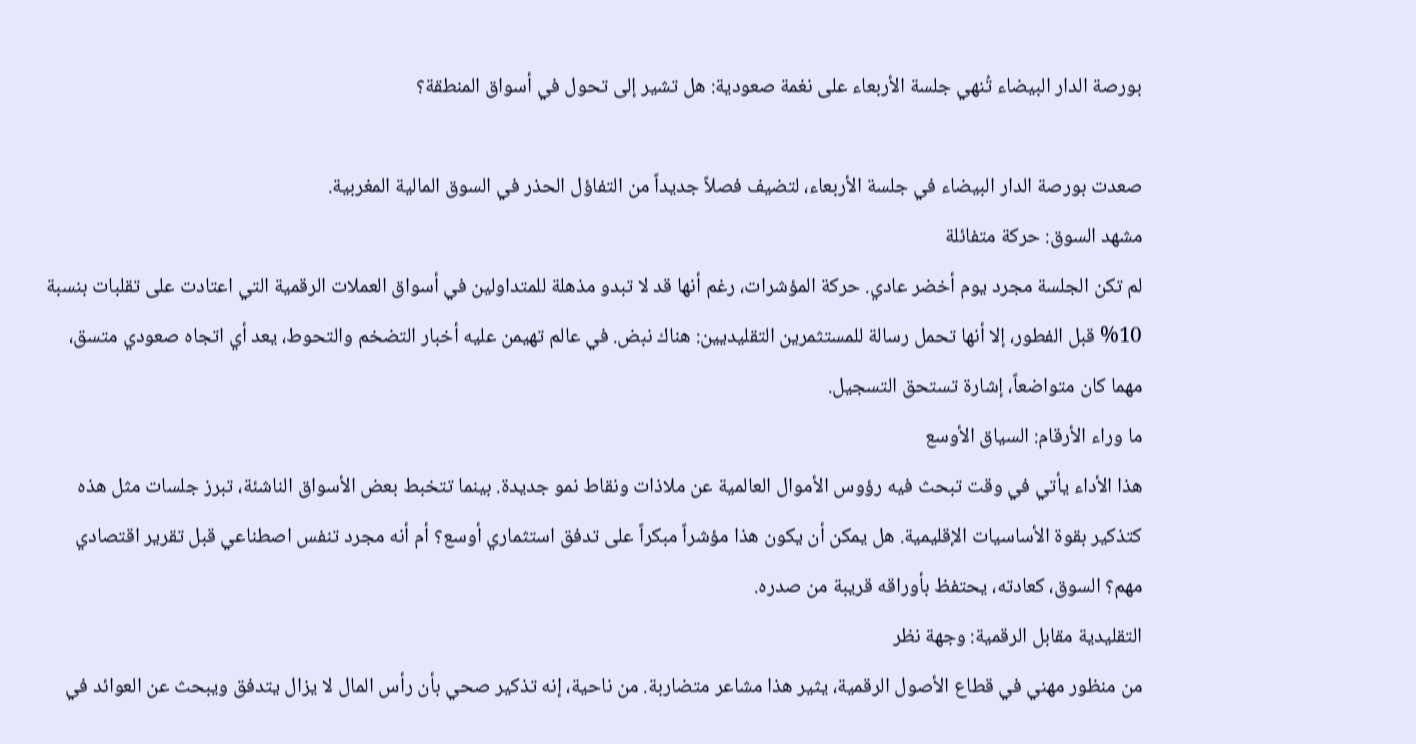بورصة الدار البيضاء تُنهي جلسة الأربعاء على نغمة صعودية: هل تشير إلى تحول في أسواق المنطقة؟

صعدت بورصة الدار البيضاء في جلسة الأربعاء، لتضيف فصلاً جديداً من التفاؤل الحذر في السوق المالية المغربية.
مشهد السوق: حركة متفائلة
لم تكن الجلسة مجرد يوم أخضر عادي. حركة المؤشرات، رغم أنها قد لا تبدو مذهلة للمتداولين في أسواق العملات الرقمية التي اعتادت على تقلبات بنسبة 10% قبل الفطور، إلا أنها تحمل رسالة للمستثمرين التقليديين: هناك نبض. في عالم تهيمن عليه أخبار التضخم والتحوط، يعد أي اتجاه صعودي متسق، مهما كان متواضعاً، إشارة تستحق التسجيل.
ما وراء الأرقام: السياق الأوسع
هذا الأداء يأتي في وقت تبحث فيه رؤوس الأموال العالمية عن ملاذات ونقاط نمو جديدة. بينما تتخبط بعض الأسواق الناشئة، تبرز جلسات مثل هذه كتذكير بقوة الأساسيات الإقليمية. هل يمكن أن يكون هذا مؤشراً مبكراً على تدفق استثماري أوسع؟ أم أنه مجرد تنفس اصطناعي قبل تقرير اقتصادي مهم؟ السوق، كعادته، يحتفظ بأوراقه قريبة من صدره.
التقليدية مقابل الرقمية: وجهة نظر
من منظور مهني في قطاع الأصول الرقمية، يثير هذا مشاعر متضاربة. من ناحية، إنه تذكير صحي بأن رأس المال لا يزال يتدفق ويبحث عن العوائد في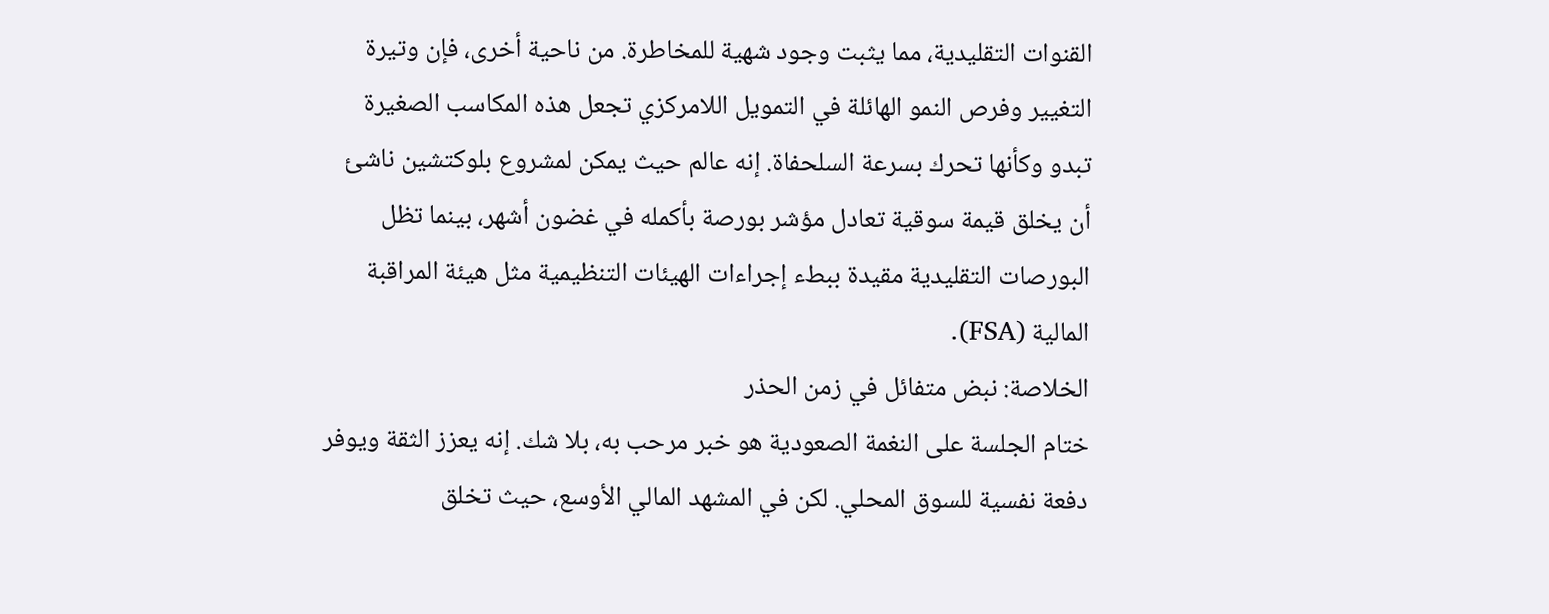القنوات التقليدية، مما يثبت وجود شهية للمخاطرة. من ناحية أخرى، فإن وتيرة التغيير وفرص النمو الهائلة في التمويل اللامركزي تجعل هذه المكاسب الصغيرة تبدو وكأنها تحرك بسرعة السلحفاة. إنه عالم حيث يمكن لمشروع بلوكتشين ناشئ أن يخلق قيمة سوقية تعادل مؤشر بورصة بأكمله في غضون أشهر، بينما تظل البورصات التقليدية مقيدة ببطء إجراءات الهيئات التنظيمية مثل هيئة المراقبة المالية (FSA).
الخلاصة: نبض متفائل في زمن الحذر
ختام الجلسة على النغمة الصعودية هو خبر مرحب به، بلا شك. إنه يعزز الثقة ويوفر دفعة نفسية للسوق المحلي. لكن في المشهد المالي الأوسع، حيث تخلق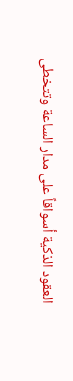العقود الذكية أسواقاً على مدار الساعة وتتخطى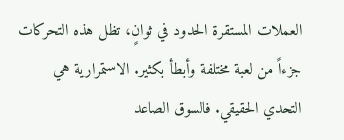العملات المستقرة الحدود في ثوانٍ، تظل هذه التحركات جزءاً من لعبة مختلفة وأبطأ بكثير. الاستمرارية هي التحدي الحقيقي. فالسوق الصاعد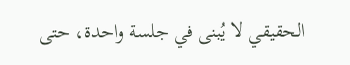الحقيقي لا يُبنى في جلسة واحدة، حتى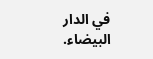في الدار البيضاء.